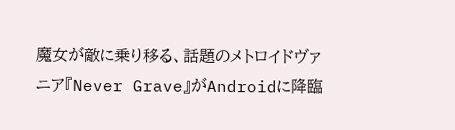魔女が敵に乗り移る、話題のメトロイドヴァニア『Never Grave』がAndroidに降臨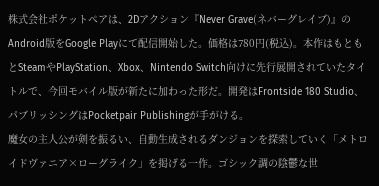株式会社ポケットペアは、2Dアクション『Never Grave(ネバーグレイブ)』のAndroid版をGoogle Playにて配信開始した。価格は780円(税込)。本作はもともとSteamやPlayStation、Xbox、Nintendo Switch向けに先行展開されていたタイトルで、今回モバイル版が新たに加わった形だ。開発はFrontside 180 Studio、パブリッシングはPocketpair Publishingが手がける。
魔女の主人公が剣を振るい、自動生成されるダンジョンを探索していく「メトロイドヴァニア×ローグライク」を掲げる一作。ゴシック調の陰鬱な世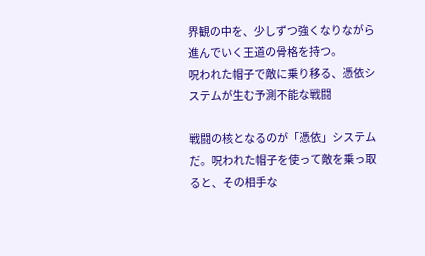界観の中を、少しずつ強くなりながら進んでいく王道の骨格を持つ。
呪われた帽子で敵に乗り移る、憑依システムが生む予測不能な戦闘

戦闘の核となるのが「憑依」システムだ。呪われた帽子を使って敵を乗っ取ると、その相手な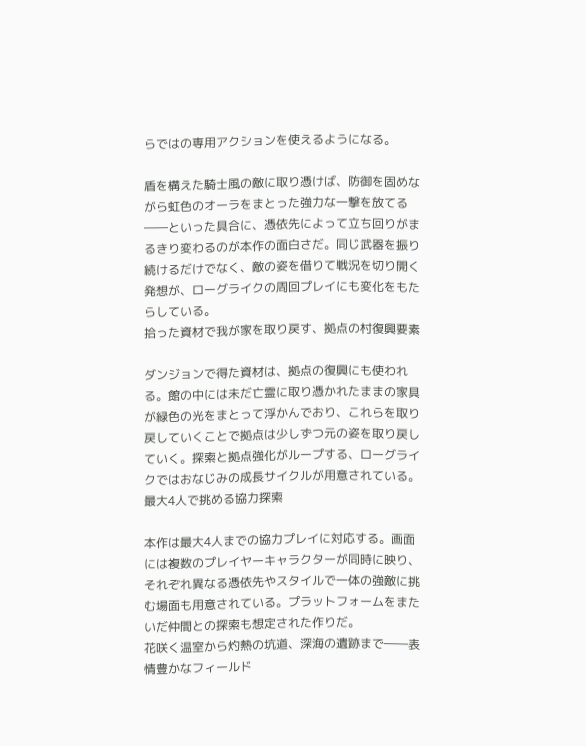らではの専用アクションを使えるようになる。

盾を構えた騎士風の敵に取り憑けば、防御を固めながら虹色のオーラをまとった強力な一撃を放てる――といった具合に、憑依先によって立ち回りがまるきり変わるのが本作の面白さだ。同じ武器を振り続けるだけでなく、敵の姿を借りて戦況を切り開く発想が、ローグライクの周回プレイにも変化をもたらしている。
拾った資材で我が家を取り戻す、拠点の村復興要素

ダンジョンで得た資材は、拠点の復興にも使われる。館の中には未だ亡霊に取り憑かれたままの家具が緑色の光をまとって浮かんでおり、これらを取り戻していくことで拠点は少しずつ元の姿を取り戻していく。探索と拠点強化がループする、ローグライクではおなじみの成長サイクルが用意されている。
最大4人で挑める協力探索

本作は最大4人までの協力プレイに対応する。画面には複数のプレイヤーキャラクターが同時に映り、それぞれ異なる憑依先やスタイルで一体の強敵に挑む場面も用意されている。プラットフォームをまたいだ仲間との探索も想定された作りだ。
花咲く温室から灼熱の坑道、深海の遺跡まで――表情豊かなフィールド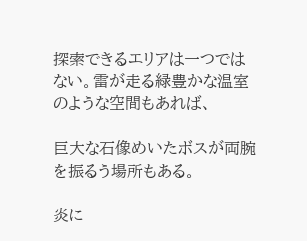探索できるエリアは一つではない。雷が走る緑豊かな温室のような空間もあれば、

巨大な石像めいたボスが両腕を振るう場所もある。

炎に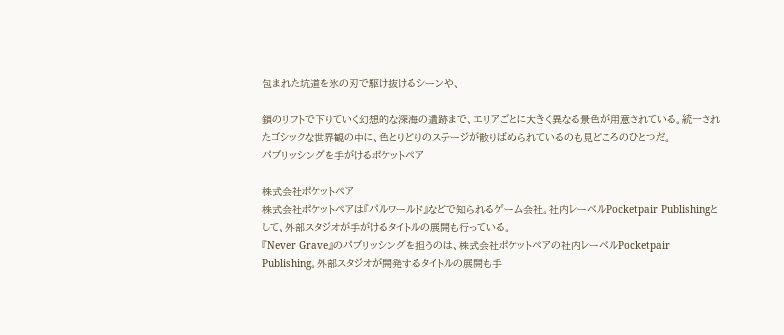包まれた坑道を氷の刃で駆け抜けるシーンや、

鎖のリフトで下りていく幻想的な深海の遺跡まで、エリアごとに大きく異なる景色が用意されている。統一されたゴシックな世界観の中に、色とりどりのステージが散りばめられているのも見どころのひとつだ。
パブリッシングを手がけるポケットペア

株式会社ポケットペア
株式会社ポケットペアは『パルワールド』などで知られるゲーム会社。社内レーベルPocketpair Publishingとして、外部スタジオが手がけるタイトルの展開も行っている。
『Never Grave』のパブリッシングを担うのは、株式会社ポケットペアの社内レーベルPocketpair Publishing。外部スタジオが開発するタイトルの展開も手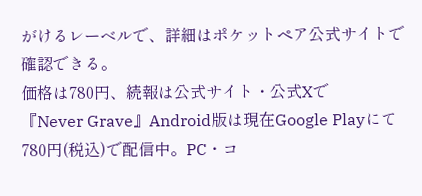がけるレーベルで、詳細はポケットペア公式サイトで確認できる。
価格は780円、続報は公式サイト・公式Xで
『Never Grave』Android版は現在Google Playにて780円(税込)で配信中。PC・コ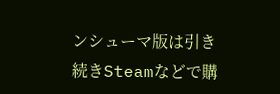ンシューマ版は引き続きSteamなどで購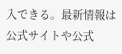入できる。最新情報は公式サイトや公式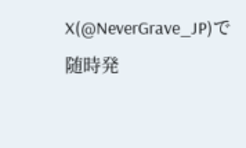X(@NeverGrave_JP)で随時発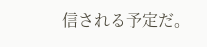信される予定だ。